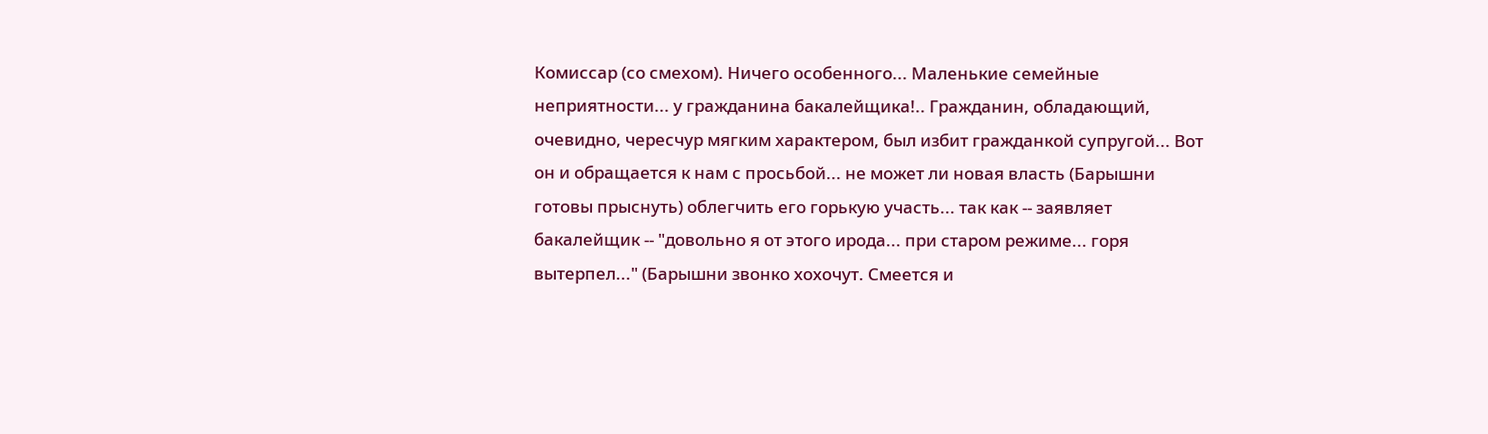Комиссар (со смехом). Ничего особенного... Маленькие семейные неприятности... у гражданина бакалейщика!.. Гражданин, обладающий, очевидно, чересчур мягким характером, был избит гражданкой супругой... Вот он и обращается к нам с просьбой... не может ли новая власть (Барышни готовы прыснуть) облегчить его горькую участь... так как -- заявляет бакалейщик -- "довольно я от этого ирода... при старом режиме... горя вытерпел..." (Барышни звонко хохочут. Смеется и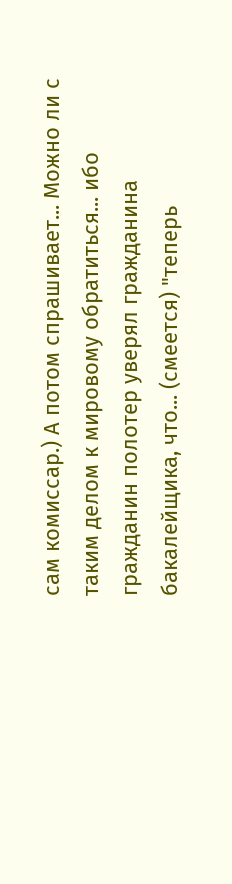сам комиссар.) А потом спрашивает... Можно ли с таким делом к мировому обратиться... ибо гражданин полотер уверял гражданина бакалейщика, что... (смеется) "теперь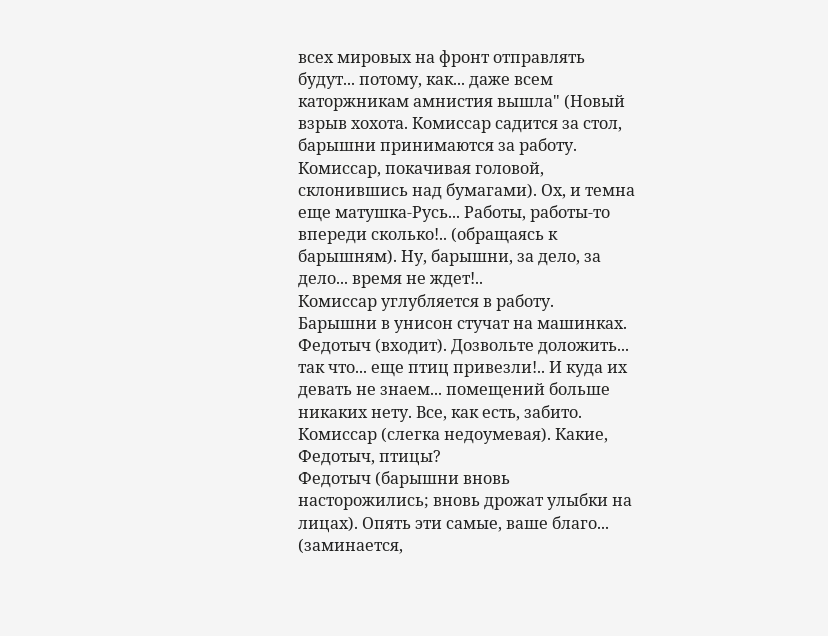всех мировых на фронт отправлять будут... потому, как... даже всем каторжникам амнистия вышла" (Новый взрыв хохота. Комиссар садится за стол, барышни принимаются за работу. Комиссар, покачивая головой, склонившись над бумагами). Ох, и темна еще матушка-Русь... Работы, работы-то впереди сколько!.. (обращаясь к барышням). Ну, барышни, за дело, за дело... время не ждет!..
Комиссар углубляется в работу. Барышни в унисон стучат на машинках.
Федотыч (входит). Дозвольте доложить... так что... еще птиц привезли!.. И куда их девать не знаем... помещений больше никаких нету. Все, как есть, забито.
Комиссар (слегка недоумевая). Какие, Федотыч, птицы?
Федотыч (барышни вновь насторожились; вновь дрожат улыбки на лицах). Опять эти самые, ваше благо... (заминается,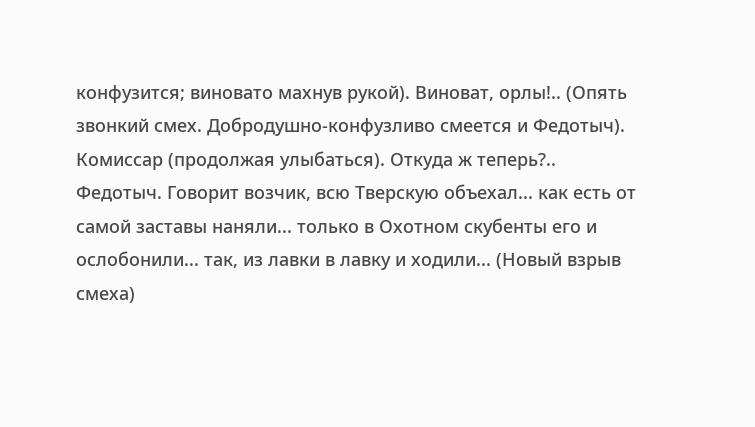конфузится; виновато махнув рукой). Виноват, орлы!.. (Опять звонкий смех. Добродушно-конфузливо смеется и Федотыч).
Комиссар (продолжая улыбаться). Откуда ж теперь?..
Федотыч. Говорит возчик, всю Тверскую объехал... как есть от самой заставы наняли... только в Охотном скубенты его и ослобонили... так, из лавки в лавку и ходили... (Новый взрыв смеха)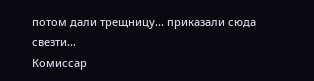потом дали трещницу... приказали сюда свезти...
Комиссар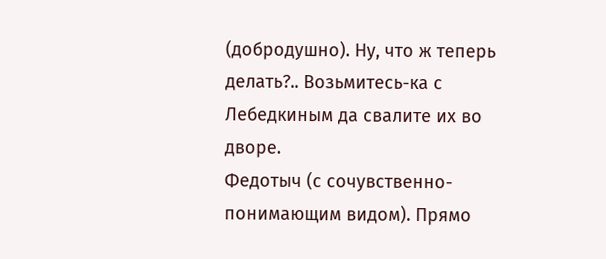(добродушно). Ну, что ж теперь делать?.. Возьмитесь-ка с Лебедкиным да свалите их во дворе.
Федотыч (с сочувственно-понимающим видом). Прямо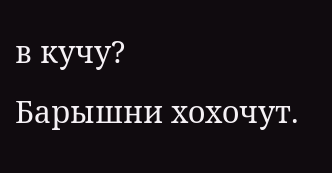в кучу?
Барышни хохочут.